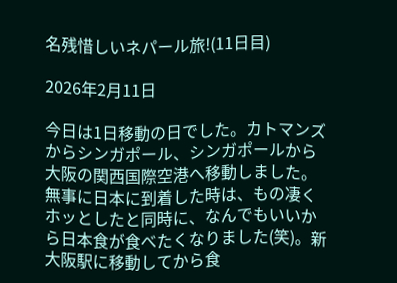名残惜しいネパール旅!(11日目)

2026年2月11日

今日は1日移動の日でした。カトマンズからシンガポール、シンガポールから大阪の関西国際空港へ移動しました。無事に日本に到着した時は、もの凄くホッとしたと同時に、なんでもいいから日本食が食べたくなりました(笑)。新大阪駅に移動してから食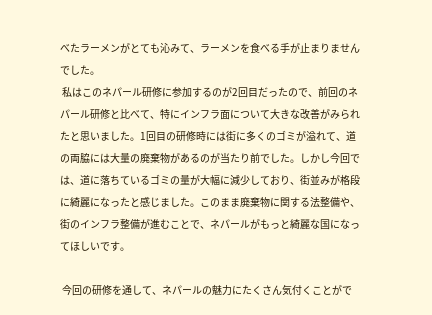べたラーメンがとても沁みて、ラーメンを食べる手が止まりませんでした。
 私はこのネパール研修に参加するのが2回目だったので、前回のネパール研修と比べて、特にインフラ面について大きな改善がみられたと思いました。1回目の研修時には街に多くのゴミが溢れて、道の両脇には大量の廃棄物があるのが当たり前でした。しかし今回では、道に落ちているゴミの量が大幅に減少しており、街並みが格段に綺麗になったと感じました。このまま廃棄物に関する法整備や、街のインフラ整備が進むことで、ネパールがもっと綺麗な国になってほしいです。

 今回の研修を通して、ネパールの魅力にたくさん気付くことがで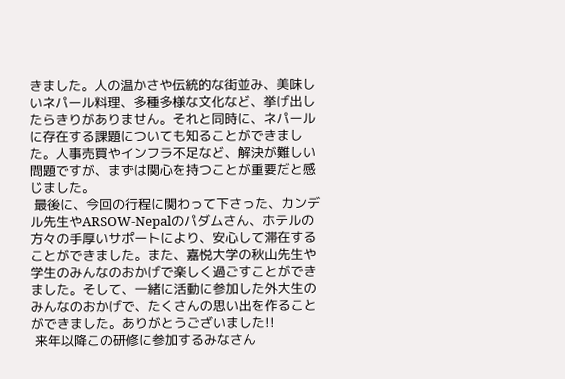きました。人の温かさや伝統的な街並み、美味しいネパール料理、多種多様な文化など、挙げ出したらきりがありません。それと同時に、ネパールに存在する課題についても知ることができました。人事売買やインフラ不足など、解決が難しい問題ですが、まずは関心を持つことが重要だと感じました。
 最後に、今回の行程に関わって下さった、カンデル先生やARSOW-Nepalのパダムさん、ホテルの方々の手厚いサポートにより、安心して滞在することができました。また、嘉悦大学の秋山先生や学生のみんなのおかげで楽しく過ごすことができました。そして、一緒に活動に参加した外大生のみんなのおかげで、たくさんの思い出を作ることができました。ありがとうございました!!
 来年以降この研修に参加するみなさん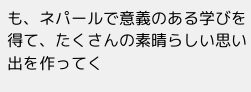も、ネパールで意義のある学びを得て、たくさんの素晴らしい思い出を作ってく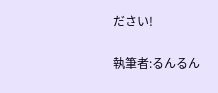ださい!

執筆者:るんるん